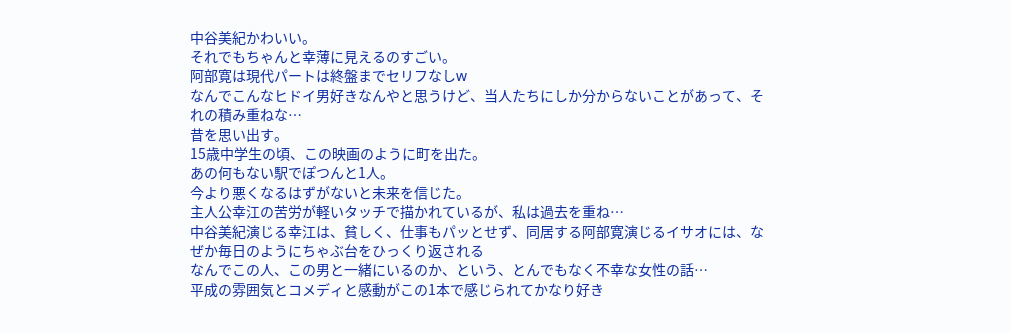中谷美紀かわいい。
それでもちゃんと幸薄に見えるのすごい。
阿部寛は現代パートは終盤までセリフなしw
なんでこんなヒドイ男好きなんやと思うけど、当人たちにしか分からないことがあって、それの積み重ねな…
昔を思い出す。
15歳中学生の頃、この映画のように町を出た。
あの何もない駅でぽつんと1人。
今より悪くなるはずがないと未来を信じた。
主人公幸江の苦労が軽いタッチで描かれているが、私は過去を重ね…
中谷美紀演じる幸江は、貧しく、仕事もパッとせず、同居する阿部寛演じるイサオには、なぜか毎日のようにちゃぶ台をひっくり返される
なんでこの人、この男と一緒にいるのか、という、とんでもなく不幸な女性の話…
平成の雰囲気とコメディと感動がこの1本で感じられてかなり好き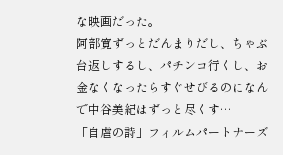な映画だった。
阿部寛ずっとだんまりだし、ちゃぶ台返しするし、パチンコ行くし、お金なくなったらすぐせびるのになんで中谷美紀はずっと尽くす…
「自虐の詩」フィルムパートナーズ